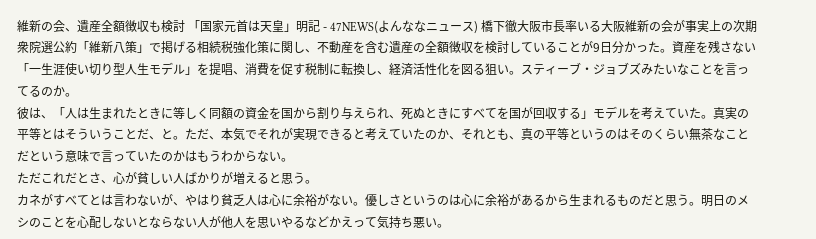維新の会、遺産全額徴収も検討 「国家元首は天皇」明記 - 47NEWS(よんななニュース) 橋下徹大阪市長率いる大阪維新の会が事実上の次期衆院選公約「維新八策」で掲げる相続税強化策に関し、不動産を含む遺産の全額徴収を検討していることが9日分かった。資産を残さない「一生涯使い切り型人生モデル」を提唱、消費を促す税制に転換し、経済活性化を図る狙い。スティーブ・ジョブズみたいなことを言ってるのか。
彼は、「人は生まれたときに等しく同額の資金を国から割り与えられ、死ぬときにすべてを国が回収する」モデルを考えていた。真実の平等とはそういうことだ、と。ただ、本気でそれが実現できると考えていたのか、それとも、真の平等というのはそのくらい無茶なことだという意味で言っていたのかはもうわからない。
ただこれだとさ、心が貧しい人ばかりが増えると思う。
カネがすべてとは言わないが、やはり貧乏人は心に余裕がない。優しさというのは心に余裕があるから生まれるものだと思う。明日のメシのことを心配しないとならない人が他人を思いやるなどかえって気持ち悪い。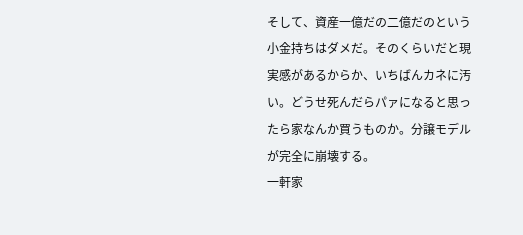そして、資産一億だの二億だのという小金持ちはダメだ。そのくらいだと現実感があるからか、いちばんカネに汚い。どうせ死んだらパァになると思ったら家なんか買うものか。分譲モデルが完全に崩壊する。
一軒家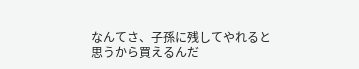なんてさ、子孫に残してやれると思うから買えるんだ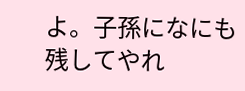よ。子孫になにも残してやれ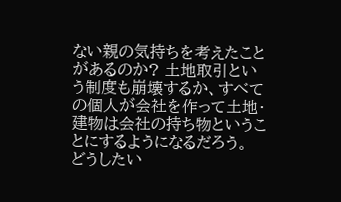ない親の気持ちを考えたことがあるのか? 土地取引という制度も崩壊するか、すべての個人が会社を作って土地・建物は会社の持ち物ということにするようになるだろう。
どうしたい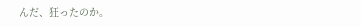んだ、狂ったのか。